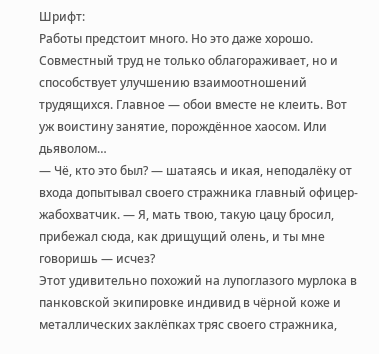Шрифт:
Работы предстоит много. Но это даже хорошо. Совместный труд не только облагораживает, но и способствует улучшению взаимоотношений трудящихся. Главное — обои вместе не клеить. Вот уж воистину занятие, порождённое хаосом. Или дьяволом…
— Чё, кто это был? — шатаясь и икая, неподалёку от входа допытывал своего стражника главный офицер-жабохватчик. — Я, мать твою, такую цацу бросил, прибежал сюда, как дрищущий олень, и ты мне говоришь — исчез?
Этот удивительно похожий на лупоглазого мурлока в панковской экипировке индивид в чёрной коже и металлических заклёпках тряс своего стражника,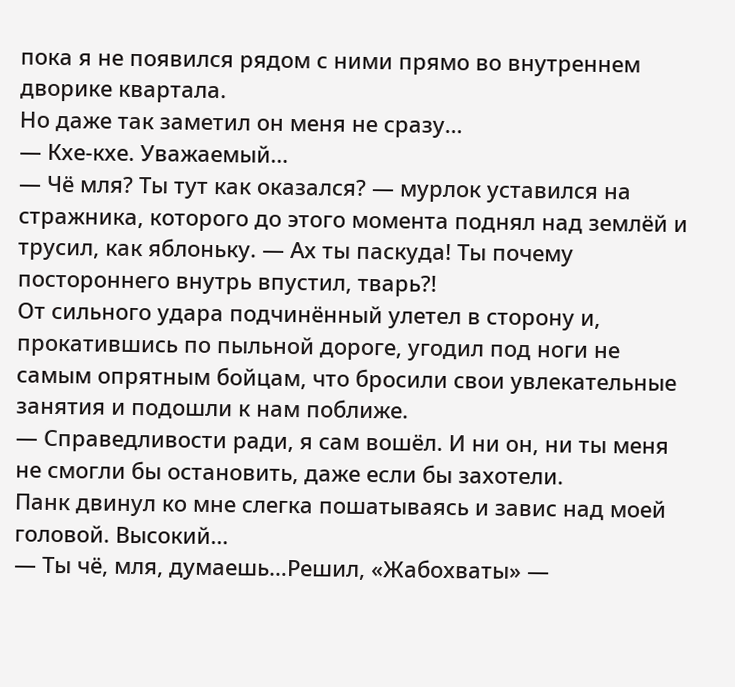пока я не появился рядом с ними прямо во внутреннем дворике квартала.
Но даже так заметил он меня не сразу…
— Кхе-кхе. Уважаемый…
— Чё мля? Ты тут как оказался? — мурлок уставился на стражника, которого до этого момента поднял над землёй и трусил, как яблоньку. — Ах ты паскуда! Ты почему постороннего внутрь впустил, тварь?!
От сильного удара подчинённый улетел в сторону и, прокатившись по пыльной дороге, угодил под ноги не самым опрятным бойцам, что бросили свои увлекательные занятия и подошли к нам поближе.
— Справедливости ради, я сам вошёл. И ни он, ни ты меня не смогли бы остановить, даже если бы захотели.
Панк двинул ко мне слегка пошатываясь и завис над моей головой. Высокий…
— Ты чё, мля, думаешь…Решил, «Жабохваты» —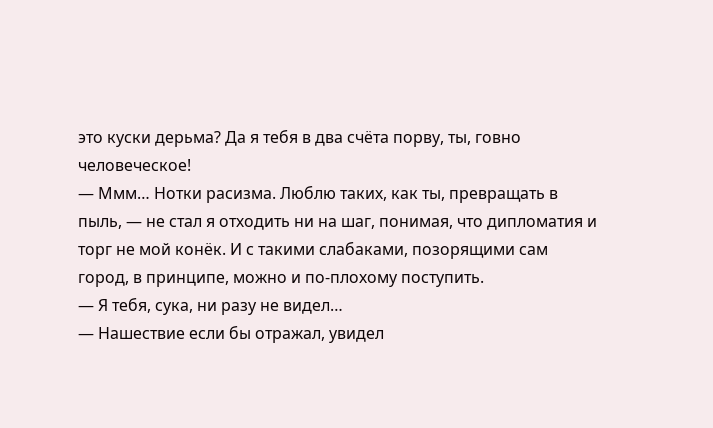это куски дерьма? Да я тебя в два счёта порву, ты, говно человеческое!
— Ммм… Нотки расизма. Люблю таких, как ты, превращать в пыль, — не стал я отходить ни на шаг, понимая, что дипломатия и торг не мой конёк. И с такими слабаками, позорящими сам город, в принципе, можно и по-плохому поступить.
— Я тебя, сука, ни разу не видел…
— Нашествие если бы отражал, увидел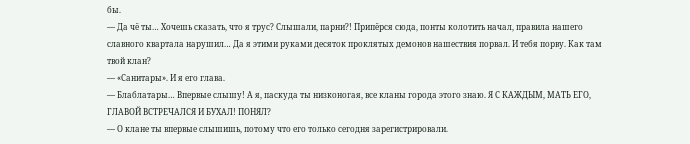бы.
— Да чё ты… Хочешь сказать, что я трус? Слышали, парни?! Припёрся сюда, понты колотить начал, правила нашего славного квартала нарушил… Да я этими руками десяток проклятых демонов нашествия порвал. И тебя порву. Как там твой клан?
— «Санитары». И я его глава.
— Блаблатары… Впервые слышу! А я, паскуда ты низконогая, все кланы города этого знаю. Я С КАЖДЫМ, МАТЬ ЕГО, ГЛАВОЙ ВСТРЕЧАЛСЯ И БУХАЛ! ПОНЯЛ?
— О клане ты впервые слышишь, потому что его только сегодня зарегистрировали.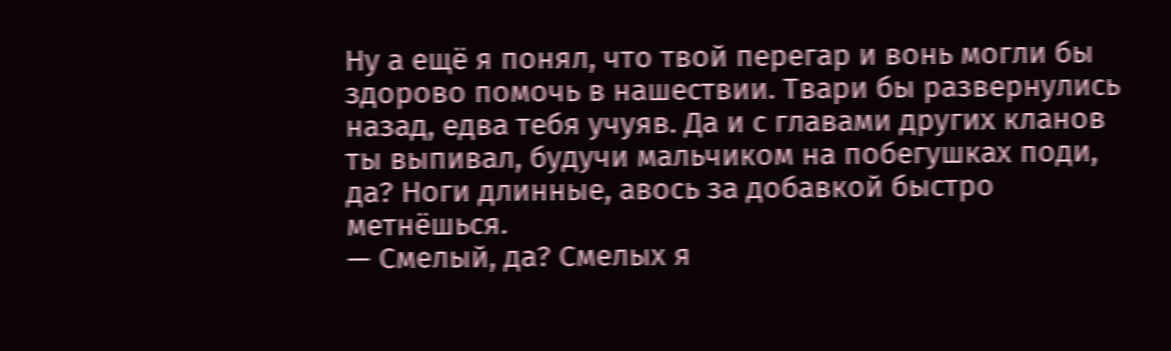Ну а ещё я понял, что твой перегар и вонь могли бы здорово помочь в нашествии. Твари бы развернулись назад, едва тебя учуяв. Да и с главами других кланов ты выпивал, будучи мальчиком на побегушках поди, да? Ноги длинные, авось за добавкой быстро метнёшься.
— Смелый, да? Смелых я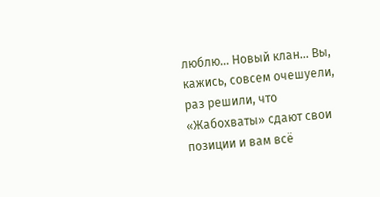люблю… Новый клан… Вы, кажись, совсем очешуели, раз решили, что «Жабохваты» сдают свои позиции и вам всё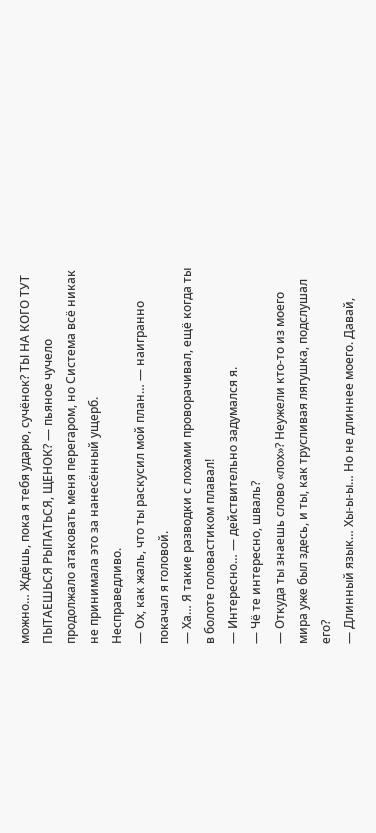можно… Ждёшь, пока я тебя ударю, сучёнок? ТЫ НА КОГО ТУТ ПЫТАЕШЬСЯ РЫПАТЬСЯ, ЩЕНОК? — пьяное чучело продолжало атаковать меня перегаром, но Система всё никак не принимала это за нанесённый ущерб.
Несправедливо.
— Ох, как жаль, что ты раскусил мой план… — наигранно покачал я головой.
— Ха… Я такие разводки с лохами проворачивал, ещё когда ты в болоте головастиком плавал!
— Интересно… — действительно задумался я.
— Чё те интересно, шваль?
— Откуда ты знаешь слово «лох»? Неужели кто-то из моего мира уже был здесь, и ты, как трусливая лягушка, подслушал его?
— Длинный язык… Хы-ы-ы… Но не длиннее моего. Давай,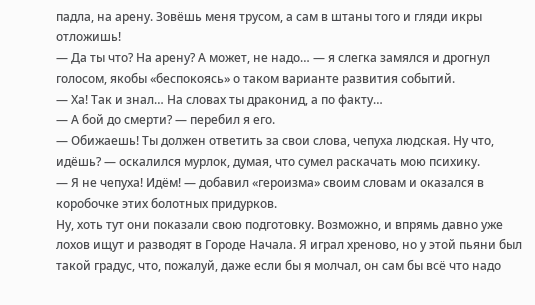падла, на арену. Зовёшь меня трусом, а сам в штаны того и гляди икры отложишь!
— Да ты что? На арену? А может, не надо… — я слегка замялся и дрогнул голосом, якобы «беспокоясь» о таком варианте развития событий.
— Ха! Так и знал… На словах ты драконид, а по факту…
— А бой до смерти? — перебил я его.
— Обижаешь! Ты должен ответить за свои слова, чепуха людская. Ну что, идёшь? — оскалился мурлок, думая, что сумел раскачать мою психику.
— Я не чепуха! Идём! — добавил «героизма» своим словам и оказался в коробочке этих болотных придурков.
Ну, хоть тут они показали свою подготовку. Возможно, и впрямь давно уже лохов ищут и разводят в Городе Начала. Я играл хреново, но у этой пьяни был такой градус, что, пожалуй, даже если бы я молчал, он сам бы всё что надо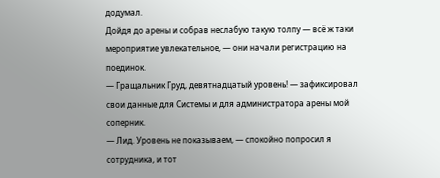додумал.
Дойдя до арены и собрав неслабую такую толпу — всё ж таки мероприятие увлекательное, — они начали регистрацию на поединок.
— Гращальник Груд, девятнадцатый уровень! — зафиксировал свои данные для Системы и для администратора арены мой соперник.
— Лид. Уровень не показываем, — спокойно попросил я сотрудника, и тот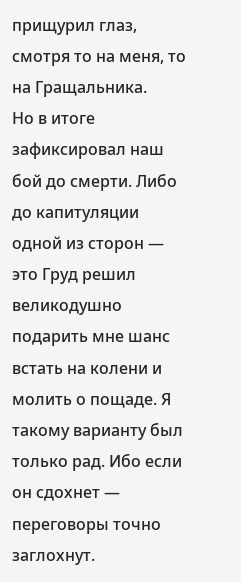прищурил глаз, смотря то на меня, то на Гращальника.
Но в итоге зафиксировал наш бой до смерти. Либо до капитуляции одной из сторон — это Груд решил великодушно подарить мне шанс встать на колени и молить о пощаде. Я такому варианту был только рад. Ибо если он сдохнет — переговоры точно заглохнут.